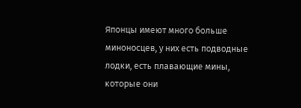Японцы имеют много больше миноносцев, у них есть подводные лодки, есть плавающие мины, которые они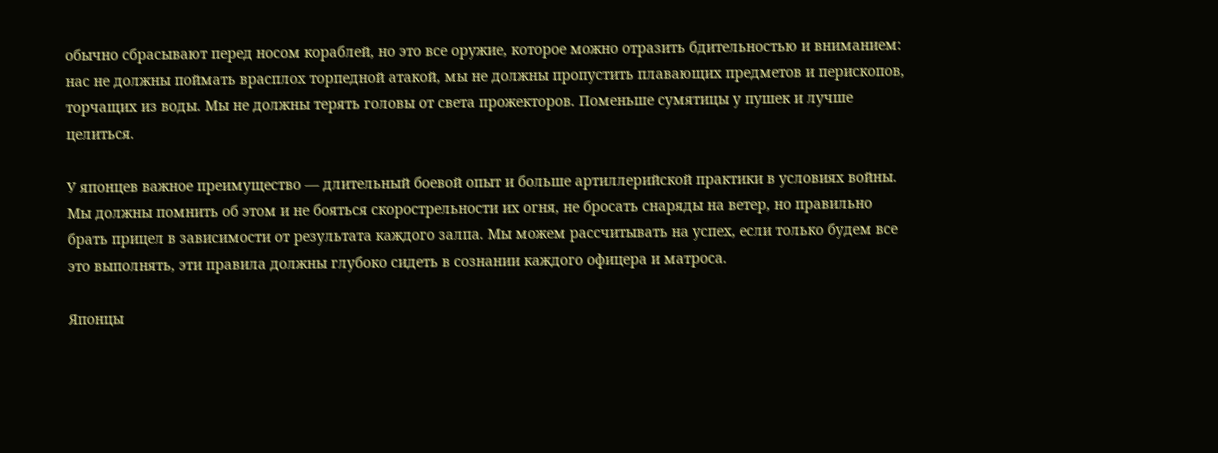обычно сбрасывают перед носом кораблей, но это все оружие, которое можно отразить бдительностью и вниманием: нас не должны поймать врасплох торпедной атакой, мы не должны пропустить плавающих предметов и перископов, торчащих из воды. Мы не должны терять головы от света прожекторов. Поменьше сумятицы у пушек и лучше целиться.

У японцев важное преимущество — длительный боевой опыт и больше артиллерийской практики в условиях войны. Мы должны помнить об этом и не бояться скорострельности их огня, не бросать снаряды на ветер, но правильно брать прицел в зависимости от результата каждого залпа. Мы можем рассчитывать на успех, если только будем все это выполнять, эти правила должны глубоко сидеть в сознании каждого офицера и матроса.

Японцы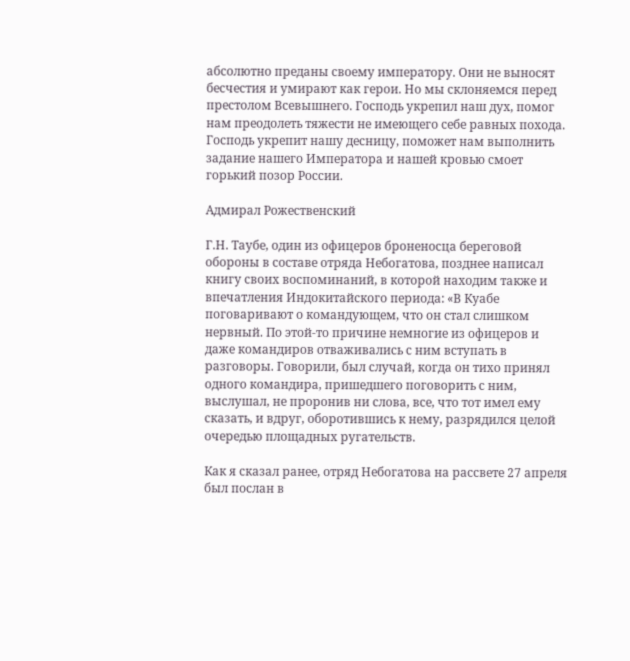абсолютно преданы своему императору. Они не выносят бесчестия и умирают как герои. Но мы склоняемся перед престолом Всевышнего. Господь укрепил наш дух, помог нам преодолеть тяжести не имеющего себе равных похода. Господь укрепит нашу десницу, поможет нам выполнить задание нашего Императора и нашей кровью смоет горький позор России.

Адмирал Рожественский

Г.Н. Таубе, один из офицеров броненосца береговой обороны в составе отряда Небогатова, позднее написал книгу своих воспоминаний, в которой находим также и впечатления Индокитайского периода: «В Куабе поговаривают о командующем, что он стал слишком нервный. По этой-то причине немногие из офицеров и даже командиров отваживались с ним вступать в разговоры. Говорили, был случай, когда он тихо принял одного командира, пришедшего поговорить с ним, выслушал, не проронив ни слова, все, что тот имел ему сказать, и вдруг, оборотившись к нему, разрядился целой очередью площадных ругательств.

Как я сказал ранее, отряд Небогатова на рассвете 27 апреля был послан в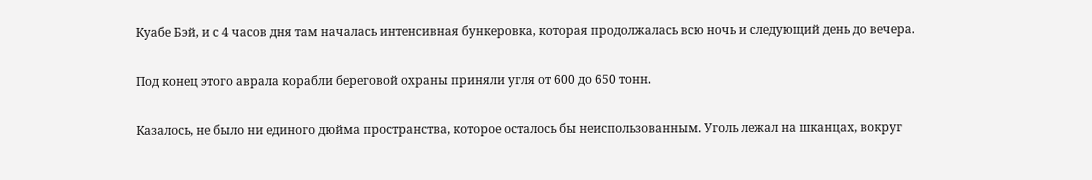Куабе Бэй, и с 4 часов дня там началась интенсивная бункеровка, которая продолжалась всю ночь и следующий день до вечера.

Под конец этого аврала корабли береговой охраны приняли угля от 600 до 650 тонн.

Казалось, не было ни единого дюйма пространства, которое осталось бы неиспользованным. Уголь лежал на шканцах, вокруг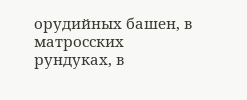орудийных башен, в матросских рундуках, в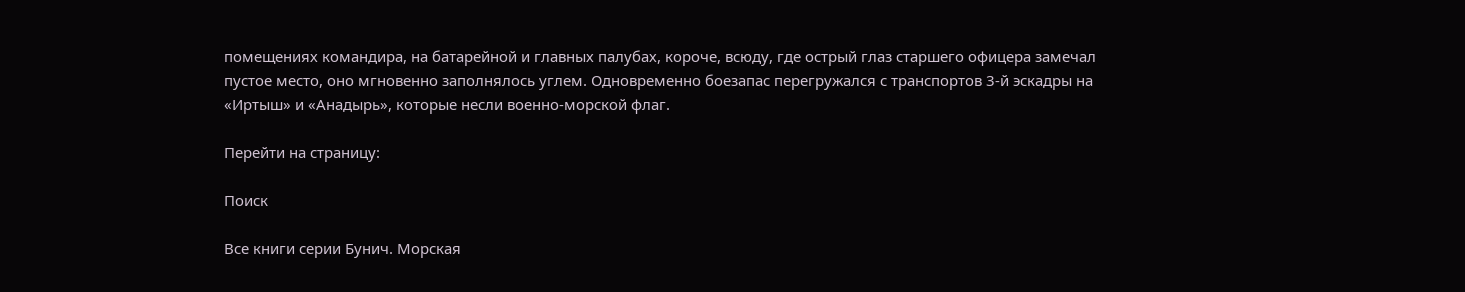помещениях командира, на батарейной и главных палубах, короче, всюду, где острый глаз старшего офицера замечал пустое место, оно мгновенно заполнялось углем. Одновременно боезапас перегружался с транспортов 3-й эскадры на «Иртыш» и «Анадырь», которые несли военно-морской флаг.

Перейти на страницу:

Поиск

Все книги серии Бунич. Морская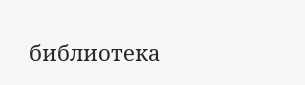библиотека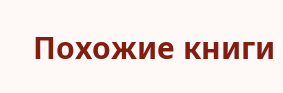Похожие книги